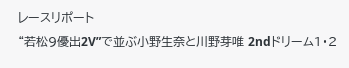レースリポート
“若松9優出2V”で並ぶ小野生奈と川野芽唯 2ndドリーム1・2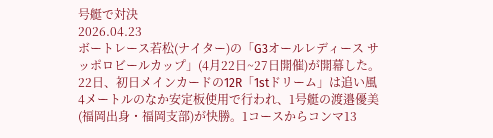号艇で対決
2026.04.23
ボートレース若松(ナイター)の「G3オールレディース サッポロビールカップ」(4月22日~27日開催)が開幕した。22日、初日メインカードの12R「1stドリーム」は追い風4メートルのなか安定板使用で行われ、1号艇の渡邉優美(福岡出身・福岡支部)が快勝。1コースからコンマ13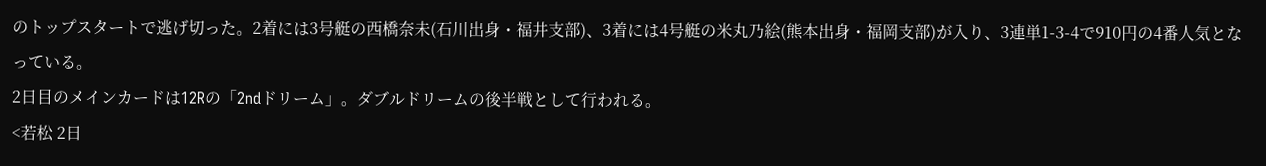のトップスタートで逃げ切った。2着には3号艇の西橋奈未(石川出身・福井支部)、3着には4号艇の米丸乃絵(熊本出身・福岡支部)が入り、3連単1-3-4で910円の4番人気となっている。
2日目のメインカードは12Rの「2ndドリーム」。ダブルドリームの後半戦として行われる。
<若松 2日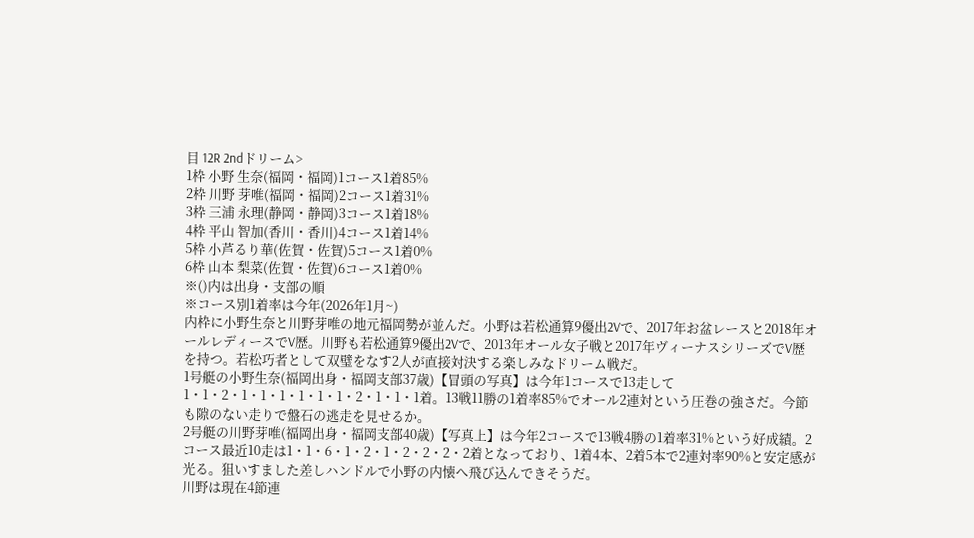目 12R 2ndドリーム>
1枠 小野 生奈(福岡・福岡)1コース1着85%
2枠 川野 芽唯(福岡・福岡)2コース1着31%
3枠 三浦 永理(静岡・静岡)3コース1着18%
4枠 平山 智加(香川・香川)4コース1着14%
5枠 小芦るり華(佐賀・佐賀)5コース1着0%
6枠 山本 梨菜(佐賀・佐賀)6コース1着0%
※()内は出身・支部の順
※コース別1着率は今年(2026年1月~)
内枠に小野生奈と川野芽唯の地元福岡勢が並んだ。小野は若松通算9優出2Vで、2017年お盆レースと2018年オールレディースでV歴。川野も若松通算9優出2Vで、2013年オール女子戦と2017年ヴィーナスシリーズでV歴を持つ。若松巧者として双璧をなす2人が直接対決する楽しみなドリーム戦だ。
1号艇の小野生奈(福岡出身・福岡支部37歳)【冒頭の写真】は今年1コースで13走して1・1・2・1・1・1・1・1・1・2・1・1・1着。13戦11勝の1着率85%でオール2連対という圧巻の強さだ。今節も隙のない走りで盤石の逃走を見せるか。
2号艇の川野芽唯(福岡出身・福岡支部40歳)【写真上】は今年2コースで13戦4勝の1着率31%という好成績。2コース最近10走は1・1・6・1・2・1・2・2・2・2着となっており、1着4本、2着5本で2連対率90%と安定感が光る。狙いすました差しハンドルで小野の内懐へ飛び込んできそうだ。
川野は現在4節連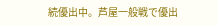続優出中。芦屋一般戦で優出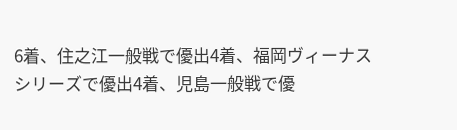6着、住之江一般戦で優出4着、福岡ヴィーナスシリーズで優出4着、児島一般戦で優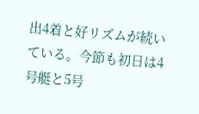出4着と好リズムが続いている。今節も初日は4号艇と5号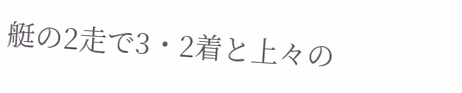艇の2走で3・2着と上々の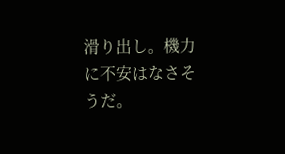滑り出し。機力に不安はなさそうだ。